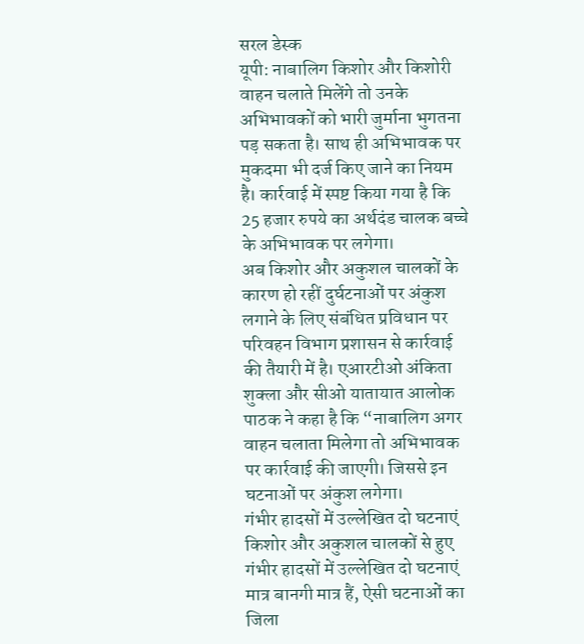सरल डेस्क
यूपी: नाबालिग किशोर और किशोरी वाहन चलाते मिलेंगे तो उनके अभिभावकों को भारी जुर्माना भुगतना पड़ सकता है। साथ ही अभिभावक पर मुकदमा भी दर्ज किए जाने का नियम है। कार्रवाई में स्पष्ट किया गया है कि 25 हजार रुपये का अर्थदंड चालक बच्चे के अभिभावक पर लगेगा।
अब किशोर और अकुशल चालकों के कारण हो रहीं दुर्घटनाओं पर अंकुश लगाने के लिए संबंधित प्रविधान पर परिवहन विभाग प्रशासन से कार्रवाई की तैयारी में है। एआरटीओ अंकिता शुक्ला और सीओ यातायात आलोक पाठक ने कहा है कि “नाबालिग अगर वाहन चलाता मिलेगा तो अभिभावक पर कार्रवाई की जाएगी। जिससे इन घटनाओं पर अंकुश लगेगा।
गंभीर हादसों में उल्लेखित दो घटनाएं
किशोर और अकुशल चालकों से हुए गंभीर हादसों में उल्लेखित दो घटनाएं मात्र बानगी मात्र हैं, ऐसी घटनाओं का जिला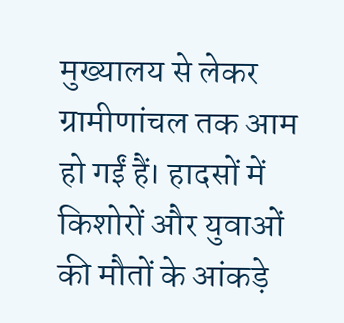मुख्यालय से लेकर ग्रामीणांचल तक आम हो गईं हैं। हादसों में किशोरों और युवाओं की मौतों के आंकड़े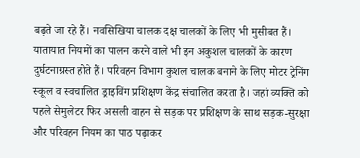बढ़ते जा रहे हैं। नवसिखिया चालक दक्ष चालकों के लिए भी मुसीबत हैं।
यातायात नियमों का पालन करने वाले भी इन अकुशल चालकों के कारण दुर्घटनाग्रस्त होते हैं। परिवहन विभाग कुशल चालक बनाने के लिए मोटर ट्रेनिंग स्कूल व स्वचालित ड्राइविंग प्रशिक्षण केंद्र संचालित करता है। जहां व्यक्ति को पहले सेमुलेटर फिर असली वाहन से सड़क पर प्रशिक्षण के साथ सड़क-सुरक्षा और परिवहन नियम का पाठ पढ़ाकर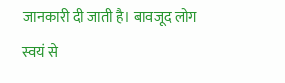जानकारी दी जाती है। बावजूद लोग स्वयं से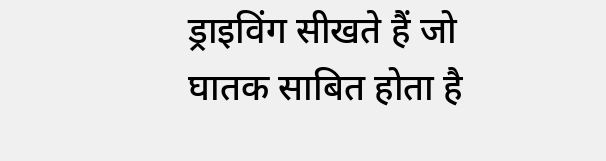ड्राइविंग सीखते हैं जो घातक साबित होता है